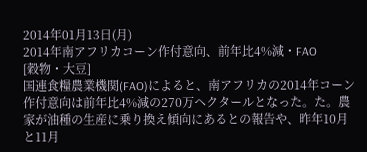2014年01月13日(月)
2014年南アフリカコーン作付意向、前年比4%減・FAO
[穀物・大豆]
国連食糧農業機関(FAO)によると、南アフリカの2014年コーン作付意向は前年比4%減の270万ヘクタールとなった。た。農家が油種の生産に乗り換え傾向にあるとの報告や、昨年10月と11月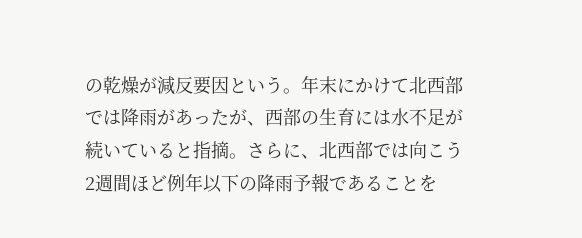の乾燥が減反要因という。年末にかけて北西部では降雨があったが、西部の生育には水不足が続いていると指摘。さらに、北西部では向こう2週間ほど例年以下の降雨予報であることを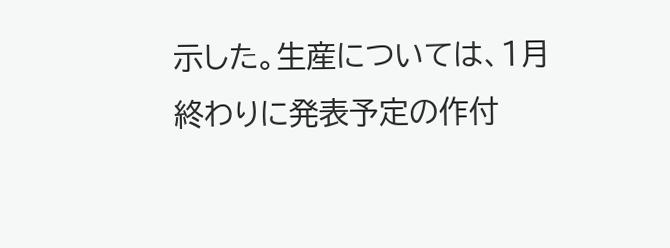示した。生産については、1月終わりに発表予定の作付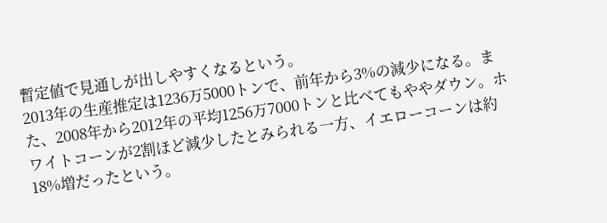暫定値で見通しが出しやすくなるという。
2013年の生産推定は1236万5000トンで、前年から3%の減少になる。また、2008年から2012年の平均1256万7000トンと比べてもややダウン。ホワイトコーンが2割ほど減少したとみられる一方、イエローコーンは約18%増だったという。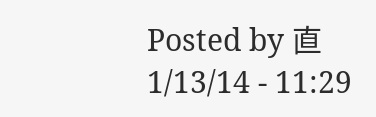Posted by 直 1/13/14 - 11:29